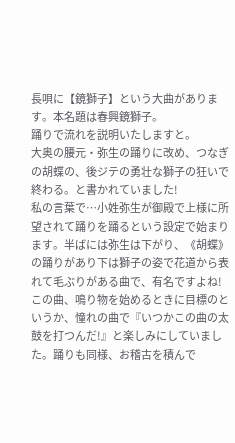長唄に【鏡獅子】という大曲があります。本名題は春興鏡獅子。
踊りで流れを説明いたしますと。
大奥の腰元・弥生の踊りに改め、つなぎの胡蝶の、後ジテの勇壮な獅子の狂いで終わる。と書かれていました!
私の言葉で…小姓弥生が御殿で上様に所望されて踊りを踊るという設定で始まります。半ばには弥生は下がり、《胡蝶》の踊りがあり下は獅子の姿で花道から表れて毛ぶりがある曲で、有名ですよね!
この曲、鳴り物を始めるときに目標のというか、憧れの曲で『いつかこの曲の太鼓を打つんだ!』と楽しみにしていました。踊りも同様、お稽古を積んで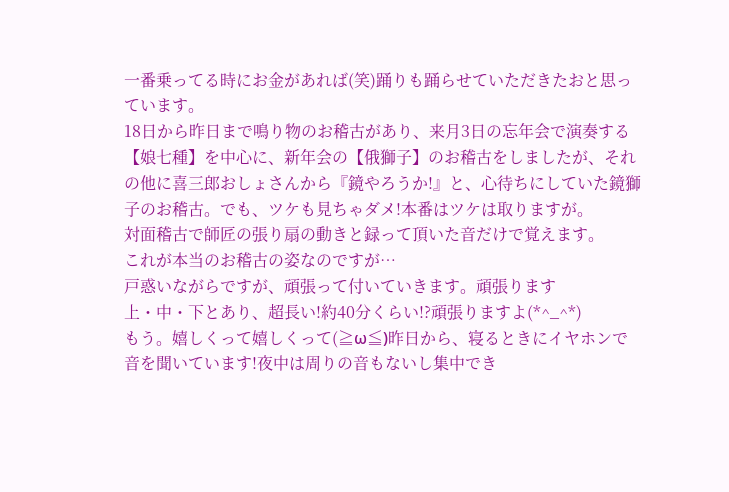一番乗ってる時にお金があれば(笑)踊りも踊らせていただきたおと思っています。
18日から昨日まで鳴り物のお稽古があり、来月3日の忘年会で演奏する【娘七種】を中心に、新年会の【俄獅子】のお稽古をしましたが、それの他に喜三郎おしょさんから『鏡やろうか!』と、心待ちにしていた鏡獅子のお稽古。でも、ツケも見ちゃダメ!本番はツケは取りますが。
対面稽古で師匠の張り扇の動きと録って頂いた音だけで覚えます。
これが本当のお稽古の姿なのですが…
戸惑いながらですが、頑張って付いていきます。頑張ります
上・中・下とあり、超長い!約40分くらい!?頑張りますよ(*^_^*)
もう。嬉しくって嬉しくって(≧ω≦)昨日から、寝るときにイヤホンで音を聞いています!夜中は周りの音もないし集中でき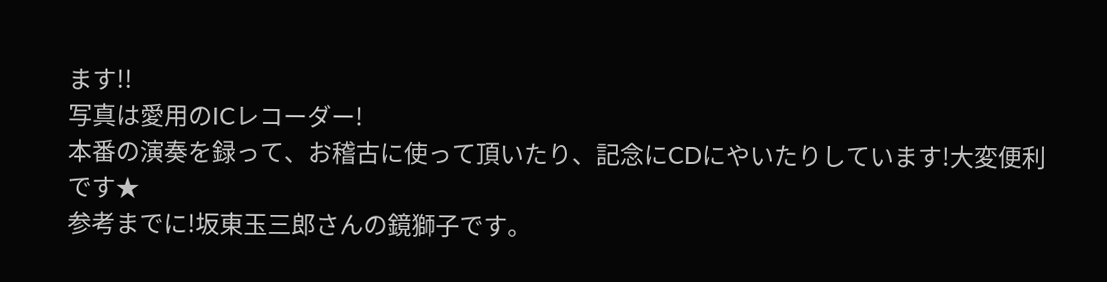ます!!
写真は愛用のICレコーダー!
本番の演奏を録って、お稽古に使って頂いたり、記念にCDにやいたりしています!大変便利です★
参考までに!坂東玉三郎さんの鏡獅子です。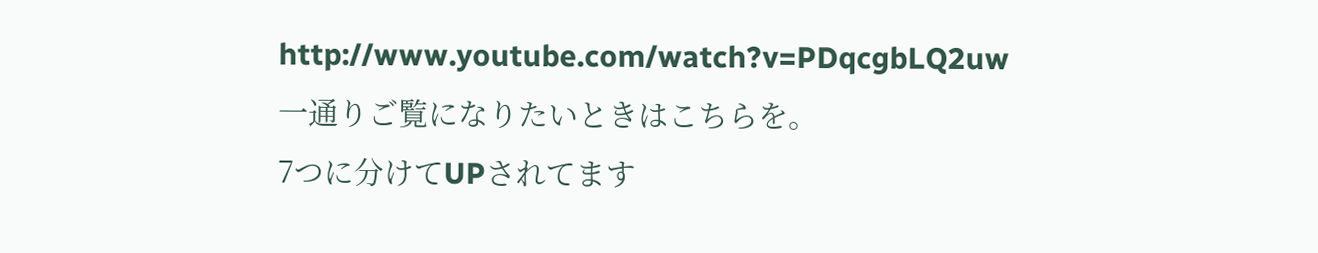http://www.youtube.com/watch?v=PDqcgbLQ2uw
一通りご覧になりたいときはこちらを。
7つに分けてUPされてます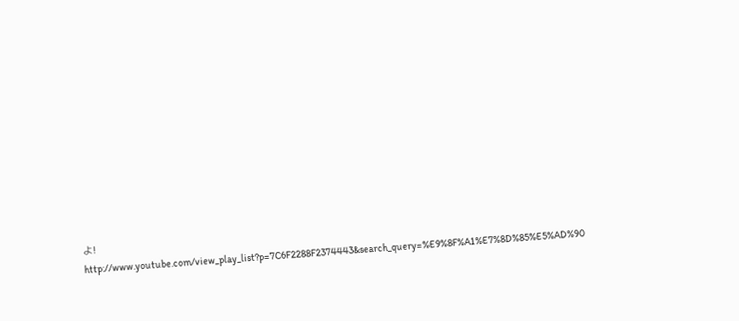よ!
http://www.youtube.com/view_play_list?p=7C6F2288F2374443&search_query=%E9%8F%A1%E7%8D%85%E5%AD%90